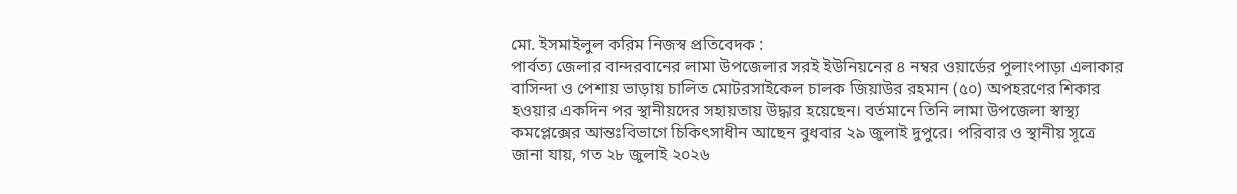মো. ইসমাইলুল করিম নিজস্ব প্রতিবেদক :
পার্বত্য জেলার বান্দরবানের লামা উপজেলার সরই ইউনিয়নের ৪ নম্বর ওয়ার্ডের পুলাংপাড়া এলাকার বাসিন্দা ও পেশায় ভাড়ায় চালিত মোটরসাইকেল চালক জিয়াউর রহমান (৫০) অপহরণের শিকার হওয়ার একদিন পর স্থানীয়দের সহায়তায় উদ্ধার হয়েছেন। বর্তমানে তিনি লামা উপজেলা স্বাস্থ্য কমপ্লেক্সের আন্তঃবিভাগে চিকিৎসাধীন আছেন বুধবার ২৯ জুলাই দুপুরে। পরিবার ও স্থানীয় সূত্রে জানা যায়, গত ২৮ জুলাই ২০২৬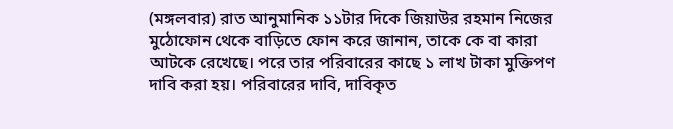(মঙ্গলবার) রাত আনুমানিক ১১টার দিকে জিয়াউর রহমান নিজের মুঠোফোন থেকে বাড়িতে ফোন করে জানান, তাকে কে বা কারা আটকে রেখেছে। পরে তার পরিবারের কাছে ১ লাখ টাকা মুক্তিপণ দাবি করা হয়। পরিবারের দাবি, দাবিকৃত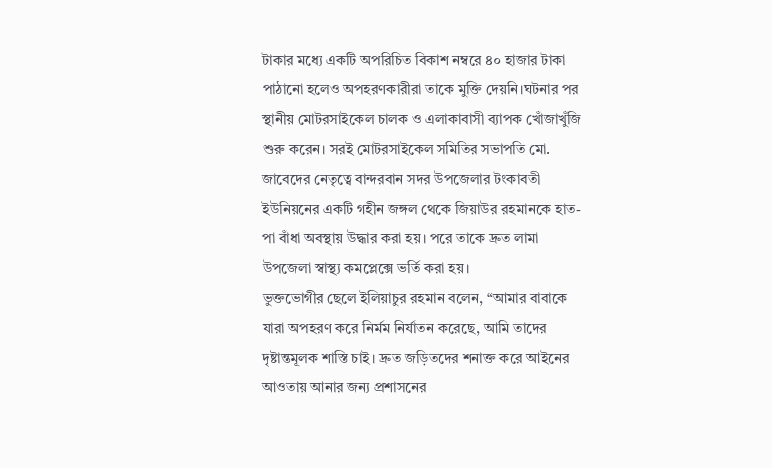টাকার মধ্যে একটি অপরিচিত বিকাশ নম্বরে ৪০ হাজার টাকা পাঠানো হলেও অপহরণকারীরা তাকে মুক্তি দেয়নি।ঘটনার পর স্থানীয় মোটরসাইকেল চালক ও এলাকাবাসী ব্যাপক খোঁজাখুঁজি শুরু করেন। সরই মোটরসাইকেল সমিতির সভাপতি মো. জাবেদের নেতৃত্বে বান্দরবান সদর উপজেলার টংকাবতী ইউনিয়নের একটি গহীন জঙ্গল থেকে জিয়াউর রহমানকে হাত-পা বাঁধা অবস্থায় উদ্ধার করা হয়। পরে তাকে দ্রুত লামা উপজেলা স্বাস্থ্য কমপ্লেক্সে ভর্তি করা হয়।
ভুক্তভোগীর ছেলে ইলিয়াচুর রহমান বলেন, “আমার বাবাকে যারা অপহরণ করে নির্মম নির্যাতন করেছে, আমি তাদের দৃষ্টান্তমূলক শাস্তি চাই। দ্রুত জড়িতদের শনাক্ত করে আইনের আওতায় আনার জন্য প্রশাসনের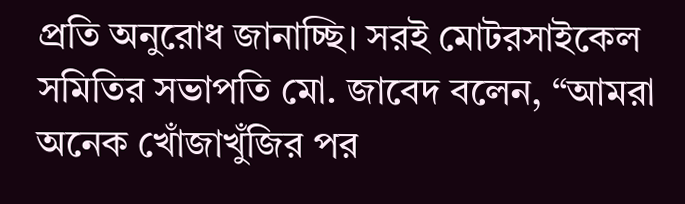প্রতি অনুরোধ জানাচ্ছি। সরই মোটরসাইকেল সমিতির সভাপতি মো. জাবেদ বলেন, “আমরা অনেক খোঁজাখুঁজির পর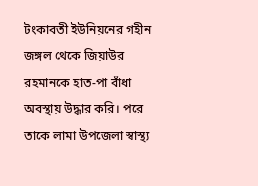টংকাবতী ইউনিয়নের গহীন জঙ্গল থেকে জিয়াউর রহমানকে হাত-পা বাঁধা অবস্থায় উদ্ধার করি। পরে তাকে লামা উপজেলা স্বাস্থ্য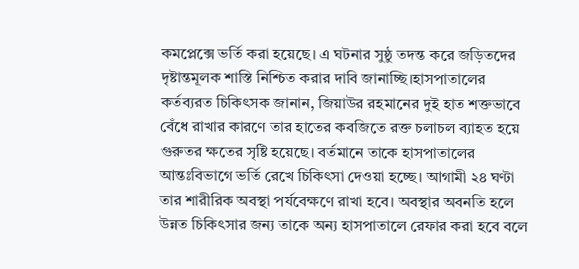কমপ্লেক্সে ভর্তি করা হয়েছে। এ ঘটনার সুষ্ঠু তদন্ত করে জড়িতদের দৃষ্টান্তমূলক শাস্তি নিশ্চিত করার দাবি জানাচ্ছি।হাসপাতালের কর্তব্যরত চিকিৎসক জানান, জিয়াউর রহমানের দুই হাত শক্তভাবে বেঁধে রাখার কারণে তার হাতের কবজিতে রক্ত চলাচল ব্যাহত হয়ে গুরুতর ক্ষতের সৃষ্টি হয়েছে। বর্তমানে তাকে হাসপাতালের আন্তঃবিভাগে ভর্তি রেখে চিকিৎসা দেওয়া হচ্ছে। আগামী ২৪ ঘণ্টা তার শারীরিক অবস্থা পর্যবেক্ষণে রাখা হবে। অবস্থার অবনতি হলে উন্নত চিকিৎসার জন্য তাকে অন্য হাসপাতালে রেফার করা হবে বলে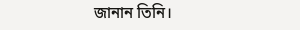জানান তিনি।